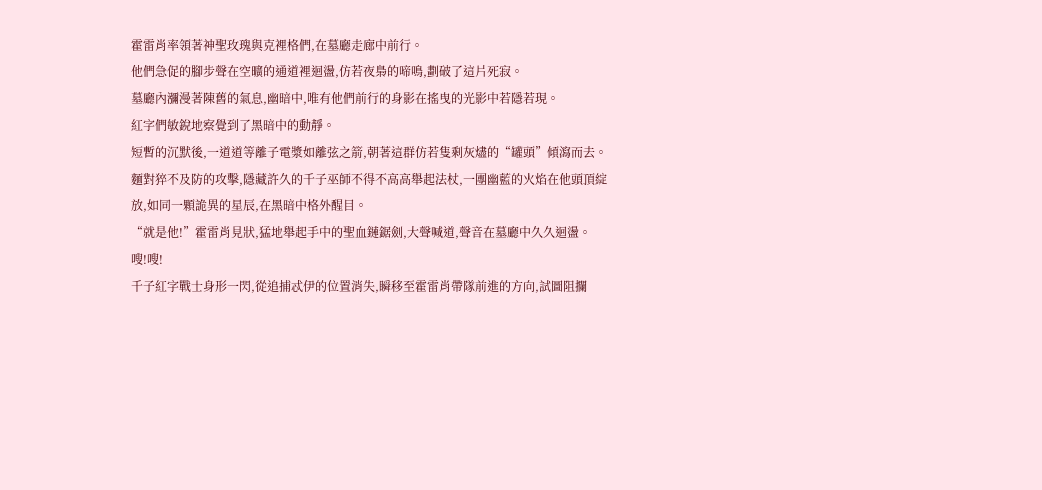霍雷肖率領著神聖玫瑰與克裡格們,在墓廳走廊中前行。
他們急促的腳步聲在空曠的通道裡迴盪,仿若夜梟的啼鳴,劃破了這片死寂。
墓廳內瀰漫著陳舊的氣息,幽暗中,唯有他們前行的身影在搖曳的光影中若隱若現。
紅字們敏銳地察覺到了黑暗中的動靜。
短暫的沉默後,一道道等離子電漿如離弦之箭,朝著這群仿若隻剩灰燼的“罐頭”傾瀉而去。
麵對猝不及防的攻擊,隱藏許久的千子巫師不得不高高舉起法杖,一團幽藍的火焰在他頭頂綻放,如同一顆詭異的星辰,在黑暗中格外醒目。
“就是他!”霍雷肖見狀,猛地舉起手中的聖血鏈鋸劍,大聲喊道,聲音在墓廳中久久迴盪。
嗖!嗖!
千子紅字戰士身形一閃,從追捕忒伊的位置消失,瞬移至霍雷肖帶隊前進的方向,試圖阻攔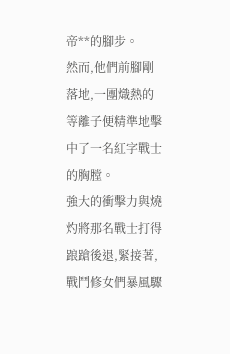帝**的腳步。
然而,他們前腳剛落地,一團熾熱的等離子便精準地擊中了一名紅字戰士的胸膛。
強大的衝擊力與燒灼將那名戰士打得踉蹌後退,緊接著,戰鬥修女們暴風驟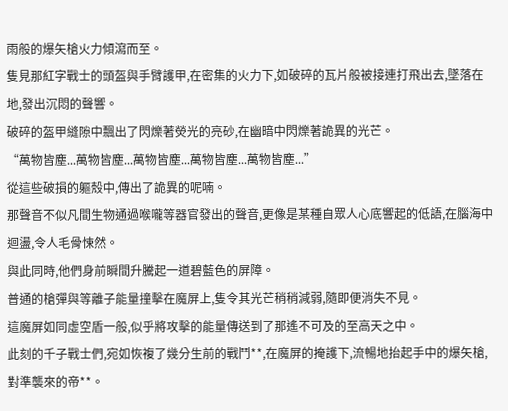雨般的爆矢槍火力傾瀉而至。
隻見那紅字戰士的頭盔與手臂護甲,在密集的火力下,如破碎的瓦片般被接連打飛出去,墜落在地,發出沉悶的聲響。
破碎的盔甲縫隙中飄出了閃爍著熒光的亮砂,在幽暗中閃爍著詭異的光芒。
“萬物皆塵...萬物皆塵...萬物皆塵...萬物皆塵...萬物皆塵...”
從這些破損的軀殼中,傳出了詭異的呢喃。
那聲音不似凡間生物通過喉嚨等器官發出的聲音,更像是某種自眾人心底響起的低語,在腦海中迴盪,令人毛骨悚然。
與此同時,他們身前瞬間升騰起一道碧藍色的屏障。
普通的槍彈與等離子能量撞擊在魔屏上,隻令其光芒稍稍減弱,隨即便消失不見。
這魔屏如同虛空盾一般,似乎將攻擊的能量傳送到了那遙不可及的至高天之中。
此刻的千子戰士們,宛如恢複了幾分生前的戰鬥**,在魔屏的掩護下,流暢地抬起手中的爆矢槍,對準襲來的帝**。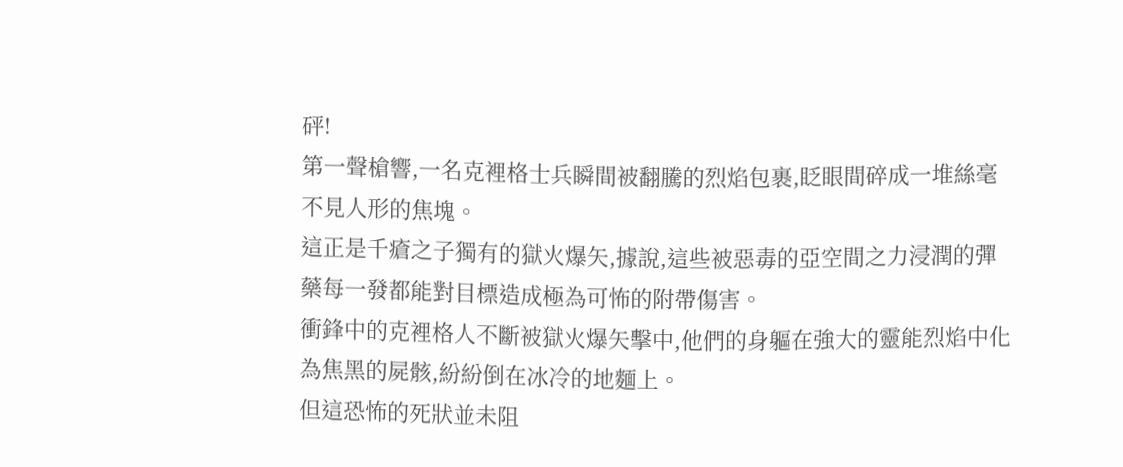砰!
第一聲槍響,一名克裡格士兵瞬間被翻騰的烈焰包裹,眨眼間碎成一堆絲毫不見人形的焦塊。
這正是千瘡之子獨有的獄火爆矢,據說,這些被惡毒的亞空間之力浸潤的彈藥每一發都能對目標造成極為可怖的附帶傷害。
衝鋒中的克裡格人不斷被獄火爆矢擊中,他們的身軀在強大的靈能烈焰中化為焦黑的屍骸,紛紛倒在冰冷的地麵上。
但這恐怖的死狀並未阻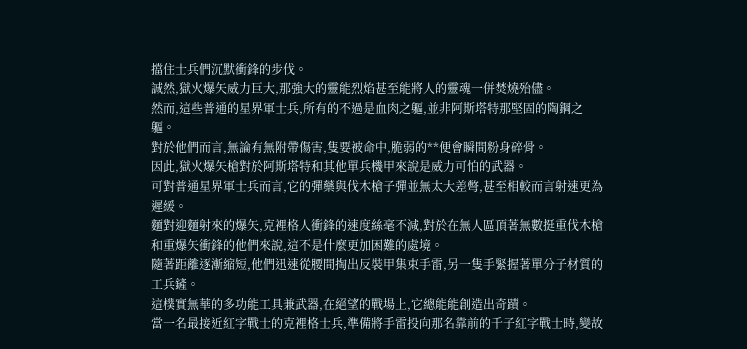擋住士兵們沉默衝鋒的步伐。
誠然,獄火爆矢威力巨大,那強大的靈能烈焰甚至能將人的靈魂一併焚燒殆儘。
然而,這些普通的星界軍士兵,所有的不過是血肉之軀,並非阿斯塔特那堅固的陶鋼之軀。
對於他們而言,無論有無附帶傷害,隻要被命中,脆弱的**便會瞬間粉身碎骨。
因此,獄火爆矢槍對於阿斯塔特和其他單兵機甲來說是威力可怕的武器。
可對普通星界軍士兵而言,它的彈藥與伐木槍子彈並無太大差彆,甚至相較而言射速更為遲緩。
麵對迎麵射來的爆矢,克裡格人衝鋒的速度絲毫不減,對於在無人區頂著無數挺重伐木槍和重爆矢衝鋒的他們來說,這不是什麼更加困難的處境。
隨著距離逐漸縮短,他們迅速從腰間掏出反裝甲集束手雷,另一隻手緊握著單分子材質的工兵鏟。
這樸實無華的多功能工具兼武器,在絕望的戰場上,它總能能創造出奇蹟。
當一名最接近紅字戰士的克裡格士兵,準備將手雷投向那名靠前的千子紅字戰士時,變故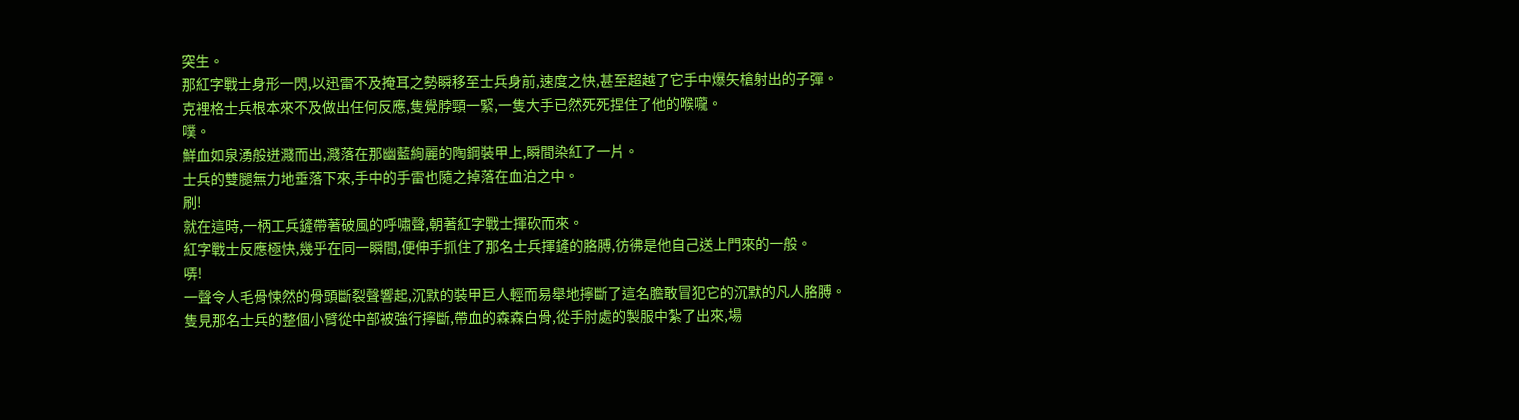突生。
那紅字戰士身形一閃,以迅雷不及掩耳之勢瞬移至士兵身前,速度之快,甚至超越了它手中爆矢槍射出的子彈。
克裡格士兵根本來不及做出任何反應,隻覺脖頸一緊,一隻大手已然死死捏住了他的喉嚨。
噗。
鮮血如泉湧般迸濺而出,濺落在那幽藍絢麗的陶鋼裝甲上,瞬間染紅了一片。
士兵的雙腿無力地垂落下來,手中的手雷也隨之掉落在血泊之中。
刷!
就在這時,一柄工兵鏟帶著破風的呼嘯聲,朝著紅字戰士揮砍而來。
紅字戰士反應極快,幾乎在同一瞬間,便伸手抓住了那名士兵揮鏟的胳膊,彷彿是他自己送上門來的一般。
哢!
一聲令人毛骨悚然的骨頭斷裂聲響起,沉默的裝甲巨人輕而易舉地擰斷了這名膽敢冒犯它的沉默的凡人胳膊。
隻見那名士兵的整個小臂從中部被強行擰斷,帶血的森森白骨,從手肘處的製服中紮了出來,場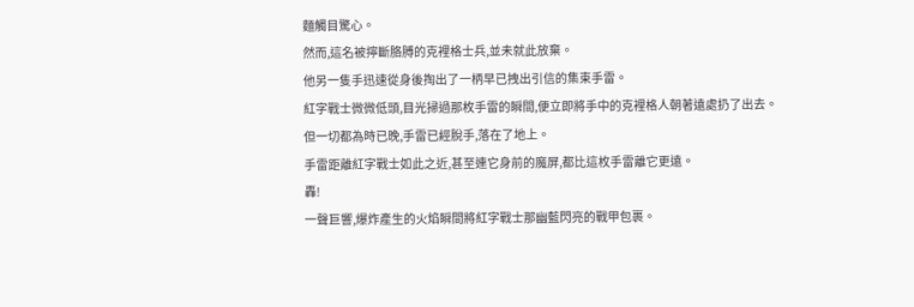麵觸目驚心。
然而,這名被擰斷胳膊的克裡格士兵,並未就此放棄。
他另一隻手迅速從身後掏出了一柄早已拽出引信的集束手雷。
紅字戰士微微低頭,目光掃過那枚手雷的瞬間,便立即將手中的克裡格人朝著遠處扔了出去。
但一切都為時已晚,手雷已經脫手,落在了地上。
手雷距離紅字戰士如此之近,甚至連它身前的魔屏,都比這枚手雷離它更遠。
轟!
一聲巨響,爆炸產生的火焰瞬間將紅字戰士那幽藍閃亮的戰甲包裹。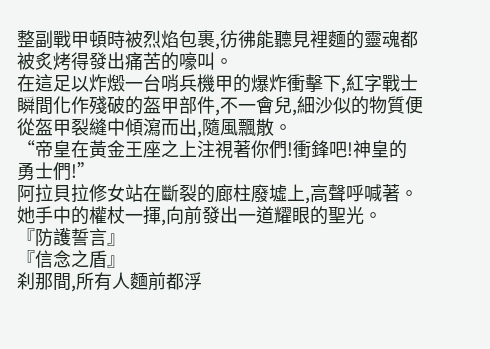整副戰甲頓時被烈焰包裹,彷彿能聽見裡麵的靈魂都被炙烤得發出痛苦的嚎叫。
在這足以炸燬一台哨兵機甲的爆炸衝擊下,紅字戰士瞬間化作殘破的盔甲部件,不一會兒,細沙似的物質便從盔甲裂縫中傾瀉而出,隨風飄散。
“帝皇在黃金王座之上注視著你們!衝鋒吧!神皇的勇士們!”
阿拉貝拉修女站在斷裂的廊柱廢墟上,高聲呼喊著。
她手中的權杖一揮,向前發出一道耀眼的聖光。
『防護誓言』
『信念之盾』
刹那間,所有人麵前都浮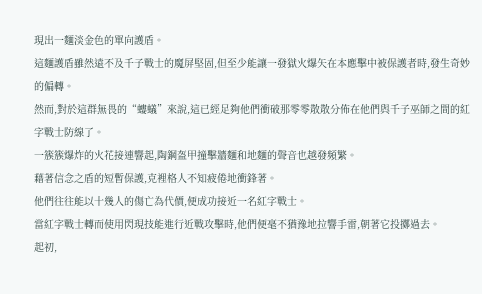現出一麵淡金色的單向護盾。
這麵護盾雖然遠不及千子戰士的魔屏堅固,但至少能讓一發獄火爆矢在本應擊中被保護者時,發生奇妙的偏轉。
然而,對於這群無畏的“螻蟻”來說,這已經足夠他們衝破那零零散散分佈在他們與千子巫師之間的紅字戰士防線了。
一簇簇爆炸的火花接連響起,陶鋼盔甲撞擊牆麵和地麵的聲音也越發頻繁。
藉著信念之盾的短暫保護,克裡格人不知疲倦地衝鋒著。
他們往往能以十幾人的傷亡為代價,便成功接近一名紅字戰士。
當紅字戰士轉而使用閃現技能進行近戰攻擊時,他們便毫不猶豫地拉響手雷,朝著它投擲過去。
起初,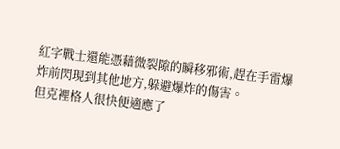紅字戰士還能憑藉微裂隙的瞬移邪術,趕在手雷爆炸前閃現到其他地方,躲避爆炸的傷害。
但克裡格人很快便適應了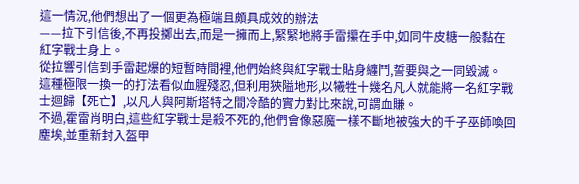這一情況,他們想出了一個更為極端且頗具成效的辦法
——拉下引信後,不再投擲出去,而是一擁而上,緊緊地將手雷攥在手中,如同牛皮糖一般黏在紅字戰士身上。
從拉響引信到手雷起爆的短暫時間裡,他們始終與紅字戰士貼身纏鬥,誓要與之一同毀滅。
這種極限一換一的打法看似血腥殘忍,但利用狹隘地形,以犧牲十幾名凡人就能將一名紅字戰士迴歸【死亡】,以凡人與阿斯塔特之間冷酷的實力對比來說,可謂血賺。
不過,霍雷肖明白,這些紅字戰士是殺不死的,他們會像惡魔一樣不斷地被強大的千子巫師喚回塵埃,並重新封入盔甲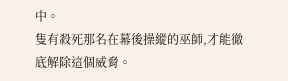中。
隻有殺死那名在幕後操縱的巫師,才能徹底解除這個威脅。